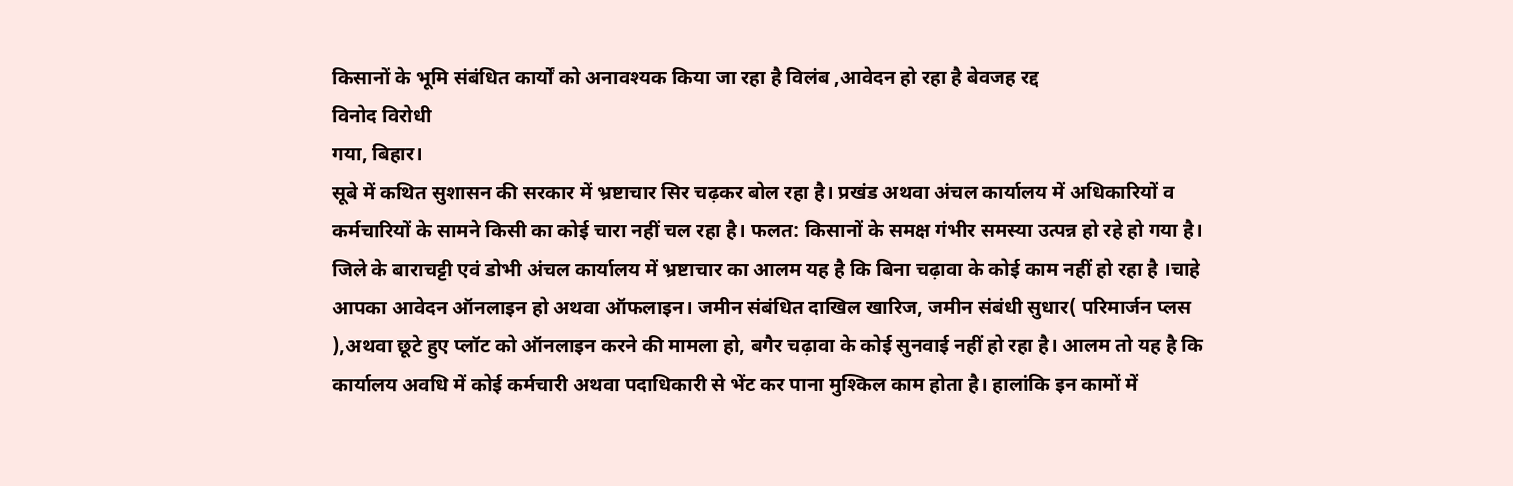किसानों के भूमि संबंधित कार्यों को अनावश्यक किया जा रहा है विलंब ,आवेदन हो रहा है बेवजह रद्द
विनोद विरोधी
गया, बिहार।
सूबे में कथित सुशासन की सरकार में भ्रष्टाचार सिर चढ़कर बोल रहा है। प्रखंड अथवा अंचल कार्यालय में अधिकारियों व कर्मचारियों के सामने किसी का कोई चारा नहीं चल रहा है। फलत: किसानों के समक्ष गंभीर समस्या उत्पन्न हो रहे हो गया है। जिले के बाराचट्टी एवं डोभी अंचल कार्यालय में भ्रष्टाचार का आलम यह है कि बिना चढ़ावा के कोई काम नहीं हो रहा है ।चाहे आपका आवेदन ऑनलाइन हो अथवा ऑफलाइन। जमीन संबंधित दाखिल खारिज, जमीन संबंधी सुधार( परिमार्जन प्लस ),अथवा छूटे हुए प्लॉट को ऑनलाइन करने की मामला हो, बगैर चढ़ावा के कोई सुनवाई नहीं हो रहा है। आलम तो यह है कि कार्यालय अवधि में कोई कर्मचारी अथवा पदाधिकारी से भेंट कर पाना मुश्किल काम होता है। हालांकि इन कामों में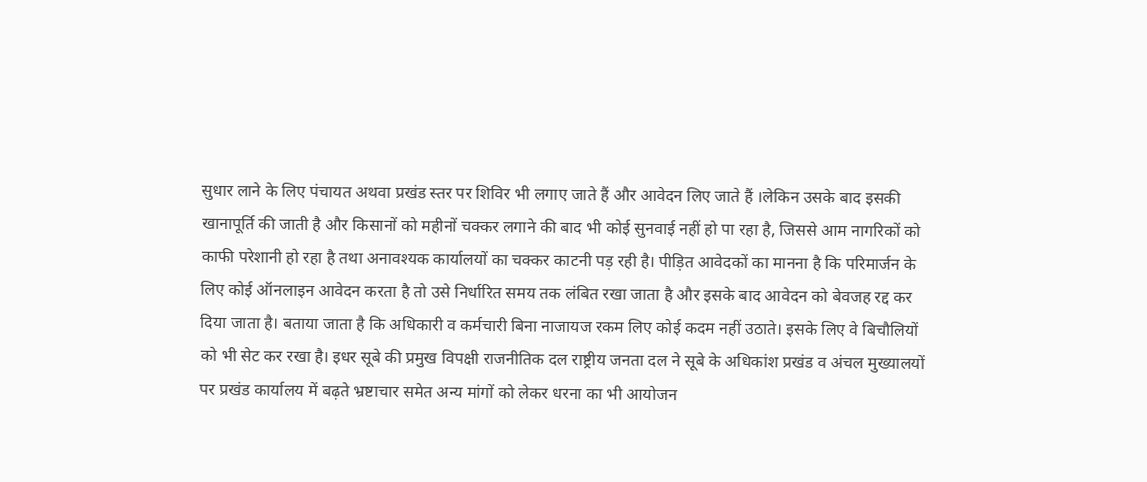सुधार लाने के लिए पंचायत अथवा प्रखंड स्तर पर शिविर भी लगाए जाते हैं और आवेदन लिए जाते हैं ।लेकिन उसके बाद इसकी खानापूर्ति की जाती है और किसानों को महीनों चक्कर लगाने की बाद भी कोई सुनवाई नहीं हो पा रहा है, जिससे आम नागरिकों को काफी परेशानी हो रहा है तथा अनावश्यक कार्यालयों का चक्कर काटनी पड़ रही है। पीड़ित आवेदकों का मानना है कि परिमार्जन के लिए कोई ऑनलाइन आवेदन करता है तो उसे निर्धारित समय तक लंबित रखा जाता है और इसके बाद आवेदन को बेवजह रद्द कर दिया जाता है। बताया जाता है कि अधिकारी व कर्मचारी बिना नाजायज रकम लिए कोई कदम नहीं उठाते। इसके लिए वे बिचौलियों को भी सेट कर रखा है। इधर सूबे की प्रमुख विपक्षी राजनीतिक दल राष्ट्रीय जनता दल ने सूबे के अधिकांश प्रखंड व अंचल मुख्यालयों पर प्रखंड कार्यालय में बढ़ते भ्रष्टाचार समेत अन्य मांगों को लेकर धरना का भी आयोजन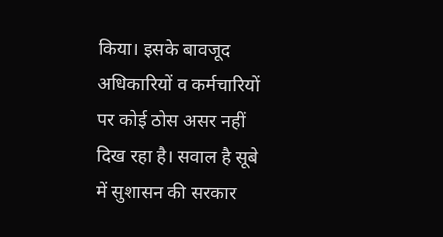किया। इसके बावजूद अधिकारियों व कर्मचारियों पर कोई ठोस असर नहीं दिख रहा है। सवाल है सूबे में सुशासन की सरकार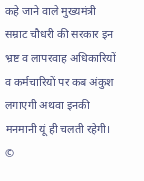कहे जाने वाले मुख्यमंत्री सम्राट चौधरी की सरकार इन भ्रष्ट व लापरवाह अधिकारियों व कर्मचारियों पर कब अंकुश लगाएगी अथवा इनकी मनमानी यूं ही चलती रहेगी।
©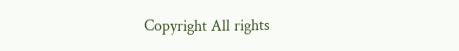Copyright All rights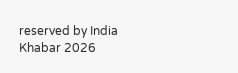reserved by India Khabar 2026